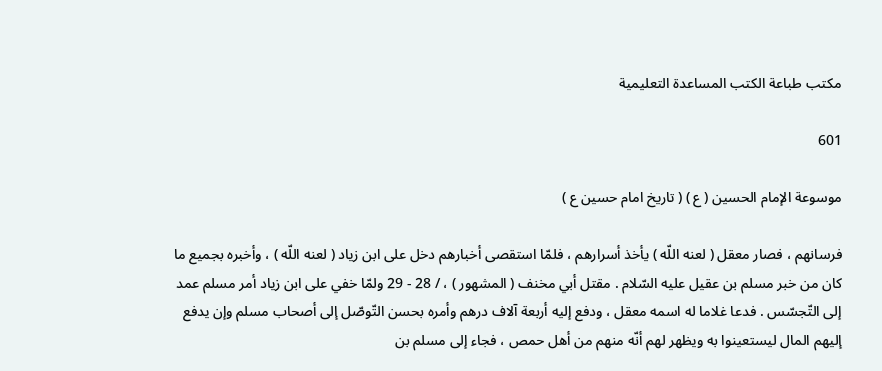مكتب طباعة الكتب المساعدة التعليمية

601

موسوعة الإمام الحسين ( ع ) ( تاريخ امام حسين ع )

فرسانهم ، فصار معقل ( لعنه اللّه ) يأخذ أسرارهم ، فلمّا استقصى أخبارهم دخل على ابن زياد ( لعنه اللّه ) ، وأخبره بجميع ما كان من خبر مسلم بن عقيل عليه السّلام . مقتل أبي مخنف ( المشهور ) ، / 28 - 29 ولمّا خفي على ابن زياد أمر مسلم عمد إلى التّجسّس . فدعا غلاما له اسمه معقل ، ودفع إليه أربعة آلاف درهم وأمره بحسن التّوصّل إلى أصحاب مسلم وإن يدفع إليهم المال ليستعينوا به ويظهر لهم أنّه منهم من أهل حمص ، فجاء إلى مسلم بن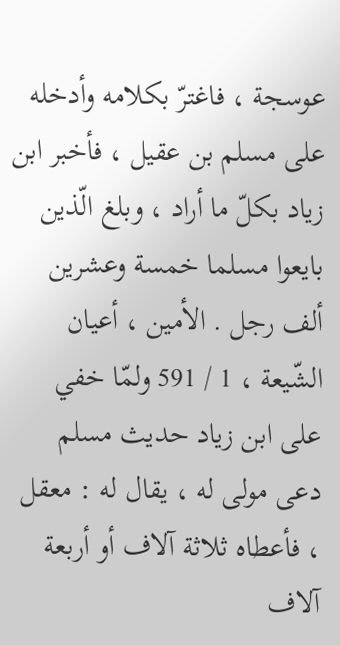عوسجة ، فاغترّ بكلامه وأدخله على مسلم بن عقيل ، فأخبر ابن زياد بكلّ ما أراد ، وبلغ الّذين بايعوا مسلما خمسة وعشرين ألف رجل . الأمين ، أعيان الشّيعة ، 1 / 591 ولمّا خفي على ابن زياد حديث مسلم دعى مولى له ، يقال له : معقل ، فأعطاه ثلاثة آلاف أو أربعة آلاف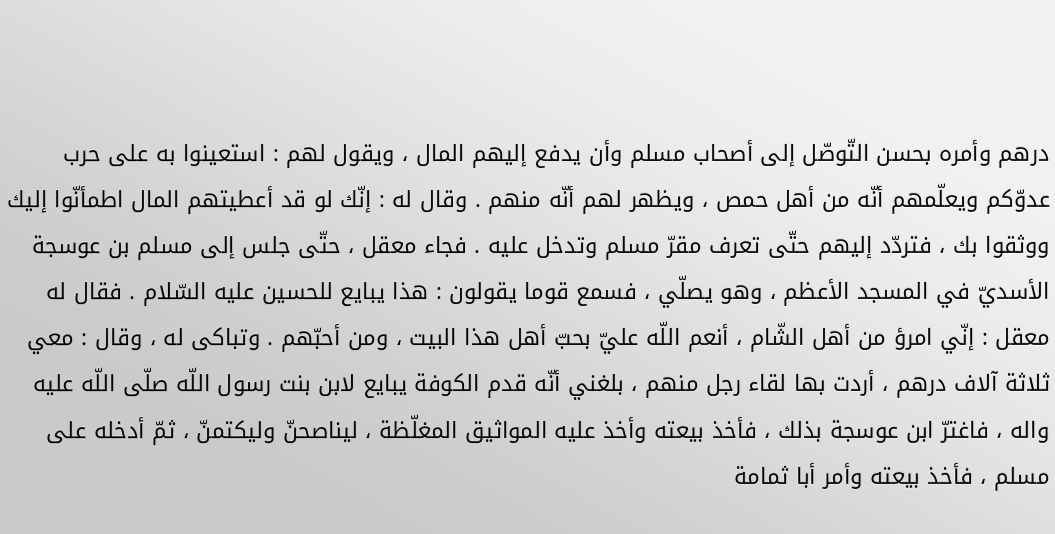درهم وأمره بحسن التّوصّل إلى أصحاب مسلم وأن يدفع إليهم المال ، ويقول لهم : استعينوا به على حرب عدوّكم ويعلّمهم أنّه من أهل حمص ، ويظهر لهم أنّه منهم . وقال له : إنّك لو قد أعطيتهم المال اطمأنّوا إليك ووثقوا بك ، فتردّد إليهم حتّى تعرف مقرّ مسلم وتدخل عليه . فجاء معقل ، حتّى جلس إلى مسلم بن عوسجة الأسديّ في المسجد الأعظم ، وهو يصلّي ، فسمع قوما يقولون : هذا يبايع للحسين عليه السّلام . فقال له معقل : إنّي امرؤ من أهل الشّام ، أنعم اللّه عليّ بحبّ أهل هذا البيت ، ومن أحبّهم . وتباكى له ، وقال : معي ثلاثة آلاف درهم ، أردت بها لقاء رجل منهم ، بلغني أنّه قدم الكوفة يبايع لابن بنت رسول اللّه صلّى اللّه عليه واله ، فاغترّ ابن عوسجة بذلك ، فأخذ بيعته وأخذ عليه المواثيق المغلّظة ، ليناصحنّ وليكتمنّ ، ثمّ أدخله على مسلم ، فأخذ بيعته وأمر أبا ثمامة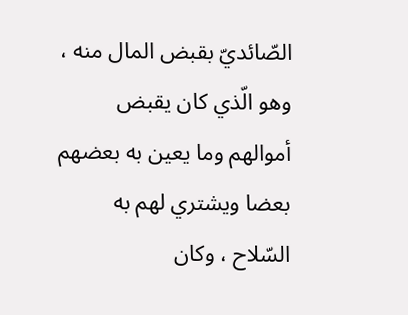الصّائديّ بقبض المال منه ، وهو الّذي كان يقبض أموالهم وما يعين به بعضهم بعضا ويشتري لهم به السّلاح ، وكان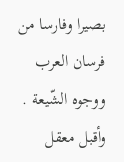بصيرا وفارسا من فرسان العرب ووجوه الشّيعة . وأقبل معقل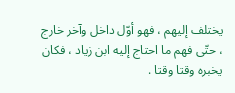يختلف إليهم ، فهو أوّل داخل وآخر خارج ، حتّى فهم ما احتاج إليه ابن زياد ، فكان يخبره وقتا وقتا .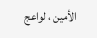الأمين ، لواعج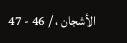الأشجان ، / 46 - 47